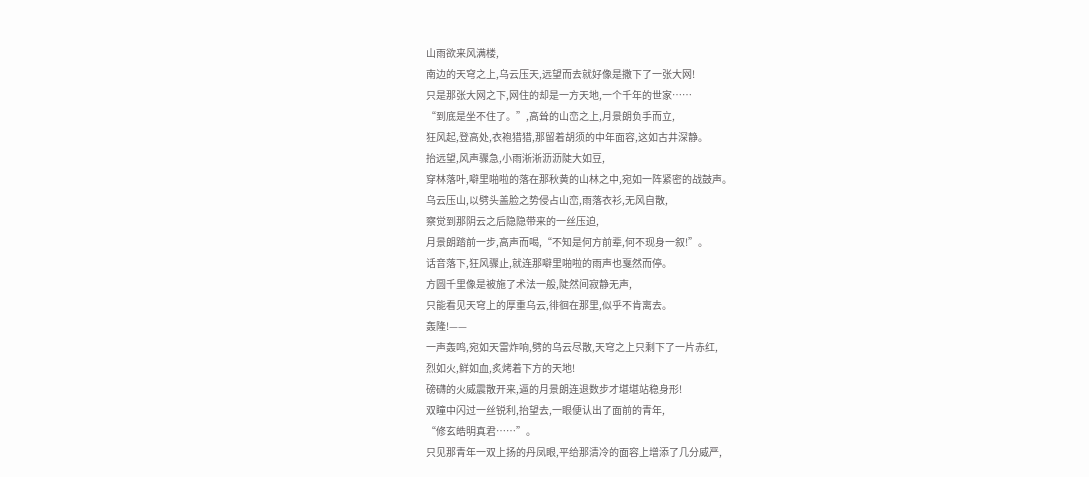山雨欲来风满楼,
南边的天穹之上,乌云压天,远望而去就好像是撒下了一张大网!
只是那张大网之下,网住的却是一方天地,一个千年的世家……
“到底是坐不住了。”,高耸的山峦之上,月景朗负手而立,
狂风起,登高处,衣袍猎猎,那留着胡须的中年面容,这如古井深静。
抬远望,风声骤急,小雨淅淅沥沥陡大如豆,
穿林落叶,噼里啪啦的落在那秋黄的山林之中,宛如一阵紧密的战鼓声。
乌云压山,以劈头盖脸之势侵占山峦,雨落衣衫,无风自散,
察觉到那阴云之后隐隐带来的一丝压迫,
月景朗踏前一步,高声而喝,“不知是何方前辈,何不现身一叙!”。
话音落下,狂风骤止,就连那噼里啪啦的雨声也戛然而停。
方圆千里像是被施了术法一般,陡然间寂静无声,
只能看见天穹上的厚重乌云,徘徊在那里,似乎不肯离去。
轰隆!——
一声轰鸣,宛如天雷炸响,劈的乌云尽散,天穹之上只剩下了一片赤红,
烈如火,鲜如血,炙烤着下方的天地!
磅礴的火威震散开来,逼的月景朗连退数步才堪堪站稳身形!
双瞳中闪过一丝锐利,抬望去,一眼便认出了面前的青年,
“修玄皓明真君……”。
只见那青年一双上扬的丹凤眼,平给那清冷的面容上增添了几分威严,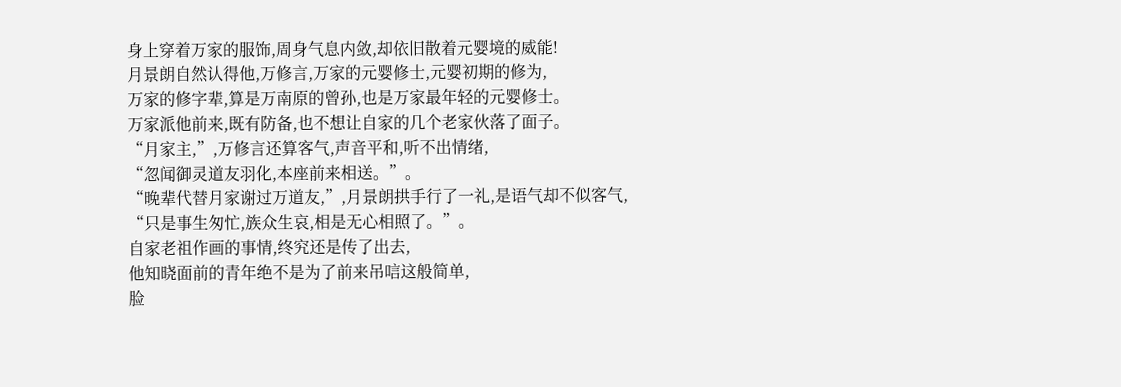身上穿着万家的服饰,周身气息内敛,却依旧散着元婴境的威能!
月景朗自然认得他,万修言,万家的元婴修士,元婴初期的修为,
万家的修字辈,算是万南原的曾孙,也是万家最年轻的元婴修士。
万家派他前来,既有防备,也不想让自家的几个老家伙落了面子。
“月家主,”,万修言还算客气,声音平和,听不出情绪,
“忽闻御灵道友羽化,本座前来相送。”。
“晚辈代替月家谢过万道友,”,月景朗拱手行了一礼,是语气却不似客气,
“只是事生匆忙,族众生哀,相是无心相照了。”。
自家老祖作画的事情,终究还是传了出去,
他知晓面前的青年绝不是为了前来吊唁这般简单,
脸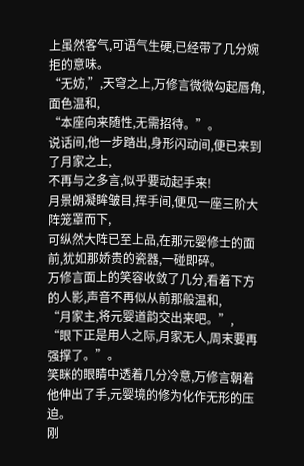上虽然客气,可语气生硬,已经带了几分婉拒的意味。
“无妨,”,天穹之上,万修言微微勾起唇角,面色温和,
“本座向来随性,无需招待。”。
说话间,他一步踏出,身形闪动间,便已来到了月家之上,
不再与之多言,似乎要动起手来!
月景朗凝眸皱目,挥手间,便见一座三阶大阵笼罩而下,
可纵然大阵已至上品,在那元婴修士的面前,犹如那娇贵的瓷器,一碰即碎。
万修言面上的笑容收敛了几分,看着下方的人影,声音不再似从前那般温和,
“月家主,将元婴道韵交出来吧。”,
“眼下正是用人之际,月家无人,周末要再强撑了。”。
笑眯的眼睛中透着几分冷意,万修言朝着他伸出了手,元婴境的修为化作无形的压迫。
刚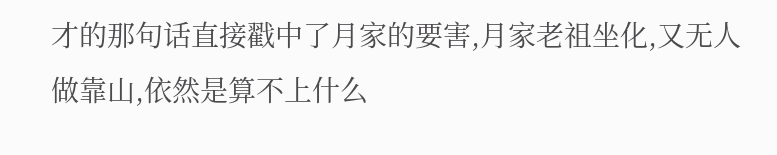才的那句话直接戳中了月家的要害,月家老祖坐化,又无人做靠山,依然是算不上什么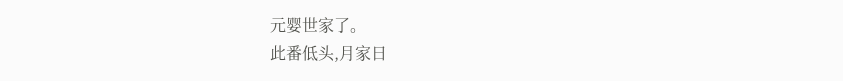元婴世家了。
此番低头,月家日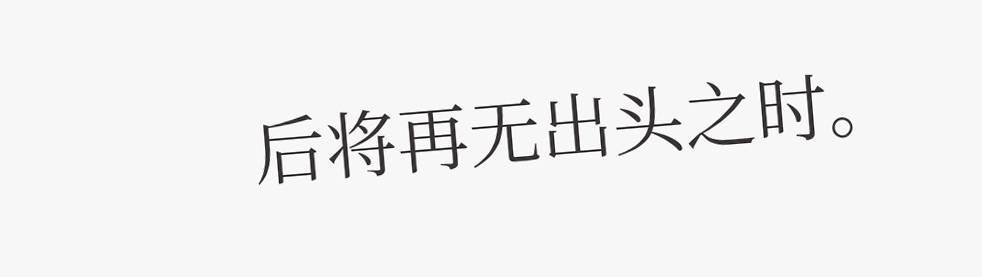后将再无出头之时。